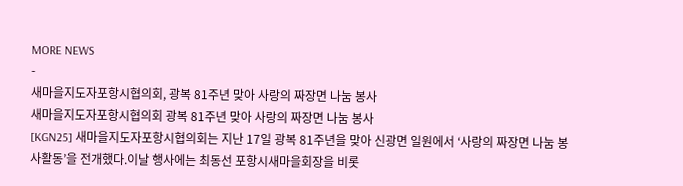MORE NEWS
-
새마을지도자포항시협의회, 광복 81주년 맞아 사랑의 짜장면 나눔 봉사
새마을지도자포항시협의회 광복 81주년 맞아 사랑의 짜장면 나눔 봉사
[KGN25] 새마을지도자포항시협의회는 지난 17일 광복 81주년을 맞아 신광면 일원에서 ‘사랑의 짜장면 나눔 봉사활동’을 전개했다.이날 행사에는 최동선 포항시새마을회장을 비롯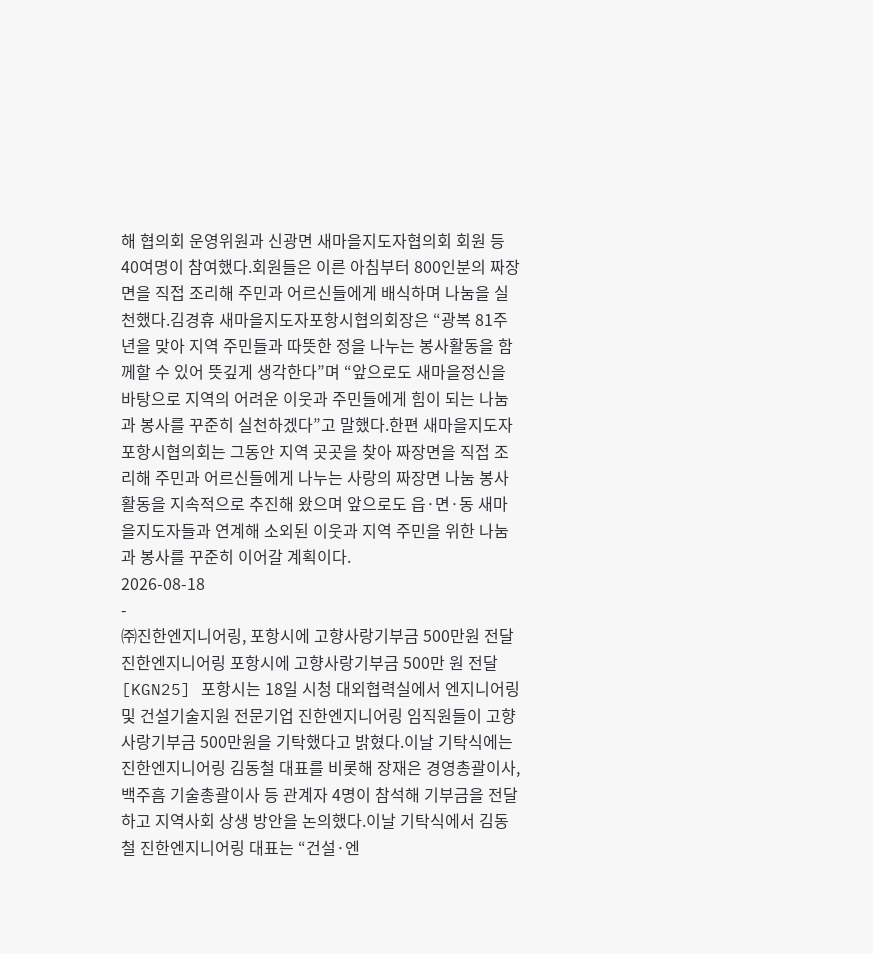해 협의회 운영위원과 신광면 새마을지도자협의회 회원 등 40여명이 참여했다.회원들은 이른 아침부터 800인분의 짜장면을 직접 조리해 주민과 어르신들에게 배식하며 나눔을 실천했다.김경휴 새마을지도자포항시협의회장은 “광복 81주년을 맞아 지역 주민들과 따뜻한 정을 나누는 봉사활동을 함께할 수 있어 뜻깊게 생각한다”며 “앞으로도 새마을정신을 바탕으로 지역의 어려운 이웃과 주민들에게 힘이 되는 나눔과 봉사를 꾸준히 실천하겠다”고 말했다.한편 새마을지도자포항시협의회는 그동안 지역 곳곳을 찾아 짜장면을 직접 조리해 주민과 어르신들에게 나누는 사랑의 짜장면 나눔 봉사활동을 지속적으로 추진해 왔으며 앞으로도 읍·면·동 새마을지도자들과 연계해 소외된 이웃과 지역 주민을 위한 나눔과 봉사를 꾸준히 이어갈 계획이다.
2026-08-18
-
㈜진한엔지니어링, 포항시에 고향사랑기부금 500만원 전달
진한엔지니어링 포항시에 고향사랑기부금 500만 원 전달
[KGN25] 포항시는 18일 시청 대외협력실에서 엔지니어링 및 건설기술지원 전문기업 진한엔지니어링 임직원들이 고향사랑기부금 500만원을 기탁했다고 밝혔다.이날 기탁식에는 진한엔지니어링 김동철 대표를 비롯해 장재은 경영총괄이사, 백주흠 기술총괄이사 등 관계자 4명이 참석해 기부금을 전달하고 지역사회 상생 방안을 논의했다.이날 기탁식에서 김동철 진한엔지니어링 대표는 “건설·엔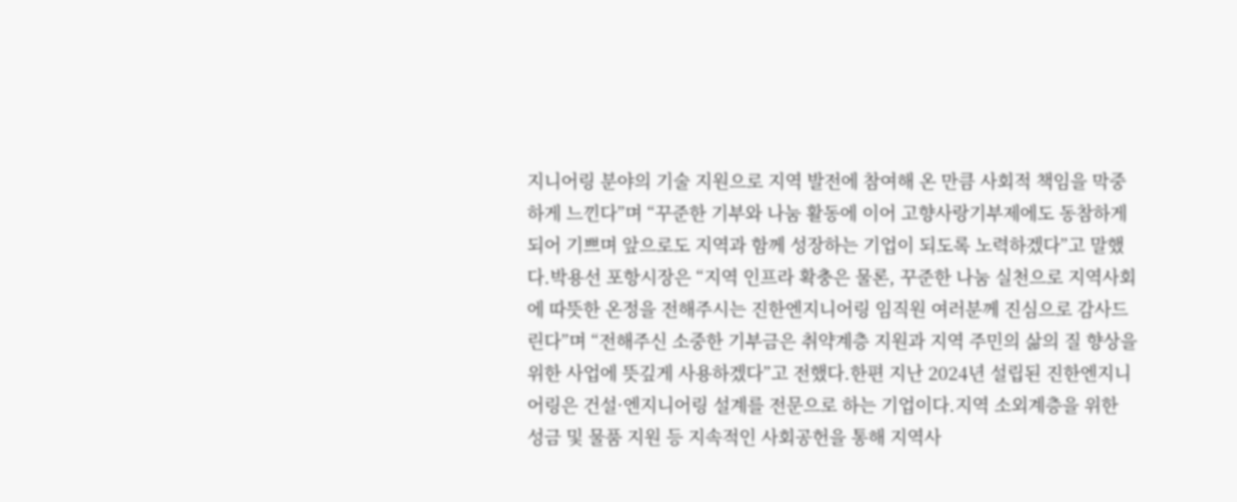지니어링 분야의 기술 지원으로 지역 발전에 참여해 온 만큼 사회적 책임을 막중하게 느낀다”며 “꾸준한 기부와 나눔 활동에 이어 고향사랑기부제에도 동참하게 되어 기쁘며 앞으로도 지역과 함께 성장하는 기업이 되도록 노력하겠다”고 말했다.박용선 포항시장은 “지역 인프라 확충은 물론, 꾸준한 나눔 실천으로 지역사회에 따뜻한 온정을 전해주시는 진한엔지니어링 임직원 여러분께 진심으로 감사드린다”며 “전해주신 소중한 기부금은 취약계층 지원과 지역 주민의 삶의 질 향상을 위한 사업에 뜻깊게 사용하겠다”고 전했다.한편 지난 2024년 설립된 진한엔지니어링은 건설·엔지니어링 설계를 전문으로 하는 기업이다.지역 소외계층을 위한 성금 및 물품 지원 등 지속적인 사회공헌을 통해 지역사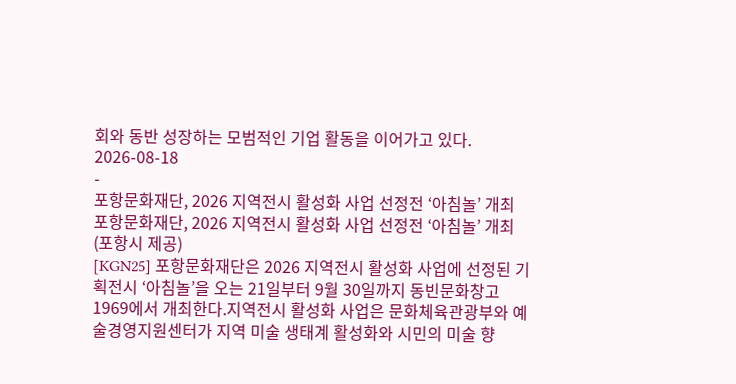회와 동반 성장하는 모범적인 기업 활동을 이어가고 있다.
2026-08-18
-
포항문화재단, 2026 지역전시 활성화 사업 선정전 ‘아침놀’ 개최
포항문화재단, 2026 지역전시 활성화 사업 선정전 ‘아침놀’ 개최 (포항시 제공)
[KGN25] 포항문화재단은 2026 지역전시 활성화 사업에 선정된 기획전시 ‘아침놀’을 오는 21일부터 9월 30일까지 동빈문화창고1969에서 개최한다.지역전시 활성화 사업은 문화체육관광부와 예술경영지원센터가 지역 미술 생태계 활성화와 시민의 미술 향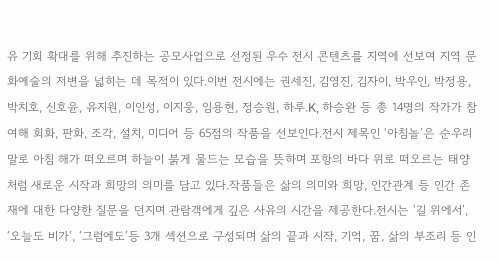유 기회 확대를 위해 추진하는 공모사업으로 선정된 우수 전시 콘텐츠를 지역에 선보여 지역 문화예술의 저변을 넓히는 데 목적이 있다.이번 전시에는 권세진, 김영진, 김자이, 박우인, 박정용, 박치호, 신호윤, 유지원, 이인성, 이지웅, 임용현, 정승원, 하루.K, 하승완 등 총 14명의 작가가 참여해 회화, 판화, 조각, 설치, 미디어 등 65점의 작품을 선보인다.전시 제목인 ‘아침놀’은 순우리말로 아침 해가 떠오르며 하늘이 붉게 물드는 모습을 뜻하며 포항의 바다 위로 떠오르는 태양처럼 새로운 시작과 희망의 의미를 담고 있다.작품들은 삶의 의미와 희망, 인간관계 등 인간 존재에 대한 다양한 질문을 던지며 관람객에게 깊은 사유의 시간을 제공한다.전시는 ‘길 위에서’, ‘오늘도 비가’, ‘그럼에도’등 3개 섹션으로 구성되며 삶의 끝과 시작, 기억, 꿈, 삶의 부조리 등 인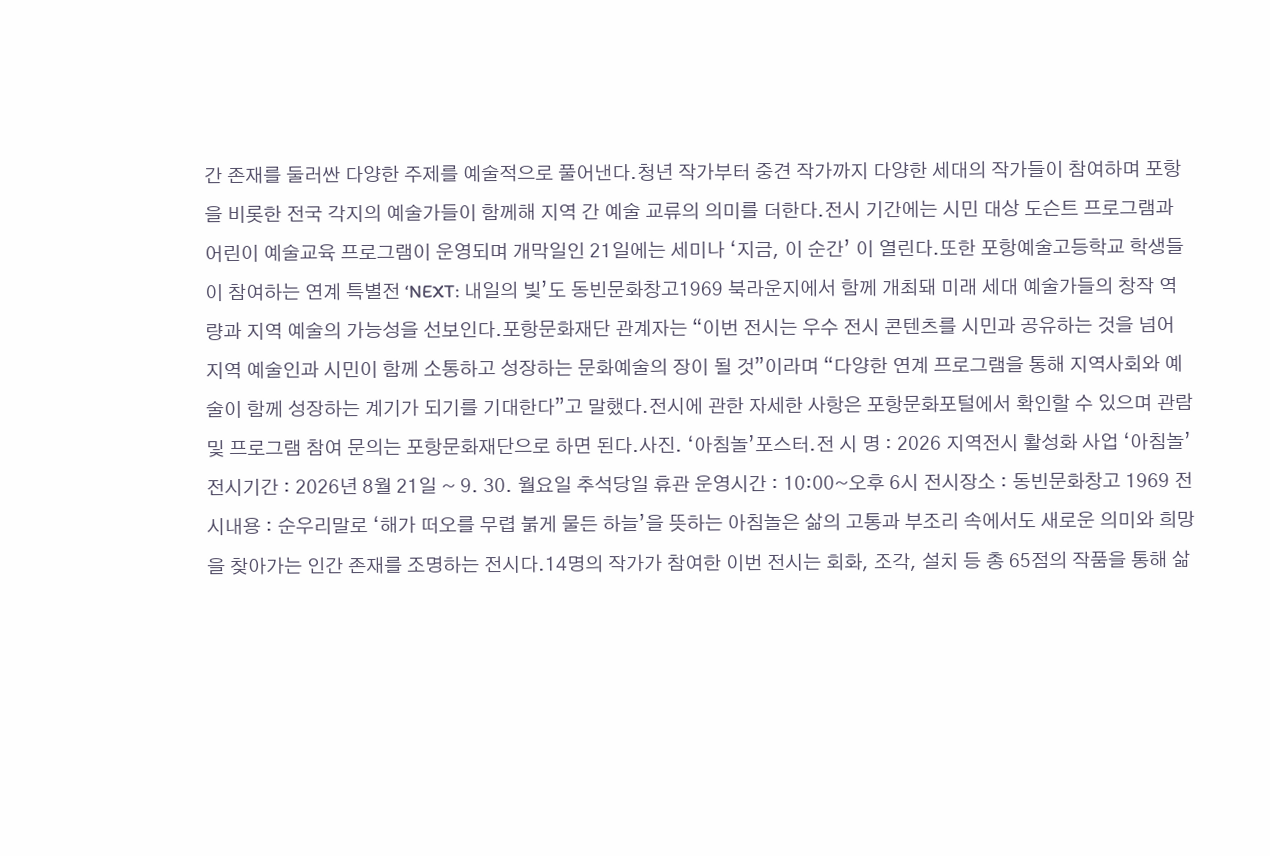간 존재를 둘러싼 다양한 주제를 예술적으로 풀어낸다.청년 작가부터 중견 작가까지 다양한 세대의 작가들이 참여하며 포항을 비롯한 전국 각지의 예술가들이 함께해 지역 간 예술 교류의 의미를 더한다.전시 기간에는 시민 대상 도슨트 프로그램과 어린이 예술교육 프로그램이 운영되며 개막일인 21일에는 세미나 ‘지금, 이 순간’ 이 열린다.또한 포항예술고등학교 학생들이 참여하는 연계 특별전 ‘NEXT: 내일의 빛’도 동빈문화창고1969 북라운지에서 함께 개최돼 미래 세대 예술가들의 창작 역량과 지역 예술의 가능성을 선보인다.포항문화재단 관계자는 “이번 전시는 우수 전시 콘텐츠를 시민과 공유하는 것을 넘어 지역 예술인과 시민이 함께 소통하고 성장하는 문화예술의 장이 될 것”이라며 “다양한 연계 프로그램을 통해 지역사회와 예술이 함께 성장하는 계기가 되기를 기대한다”고 말했다.전시에 관한 자세한 사항은 포항문화포털에서 확인할 수 있으며 관람 및 프로그램 참여 문의는 포항문화재단으로 하면 된다.사진. ‘아침놀’포스터.전 시 명 : 2026 지역전시 활성화 사업 ‘아침놀’ 전시기간 : 2026년 8월 21일 ~ 9. 30. 월요일 추석당일 휴관 운영시간 : 10:00~오후 6시 전시장소 : 동빈문화창고 1969 전시내용 : 순우리말로 ‘해가 떠오를 무렵 붉게 물든 하늘’을 뜻하는 아침놀은 삶의 고통과 부조리 속에서도 새로운 의미와 희망을 찾아가는 인간 존재를 조명하는 전시다.14명의 작가가 참여한 이번 전시는 회화, 조각, 설치 등 총 65점의 작품을 통해 삶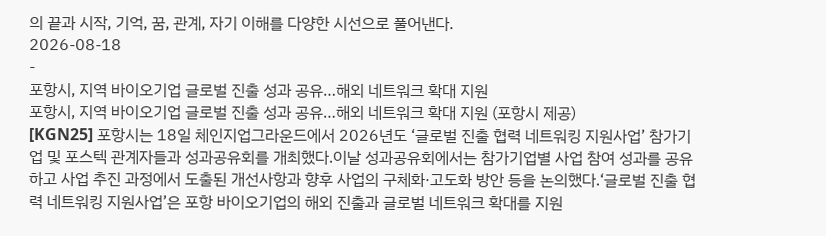의 끝과 시작, 기억, 꿈, 관계, 자기 이해를 다양한 시선으로 풀어낸다.
2026-08-18
-
포항시, 지역 바이오기업 글로벌 진출 성과 공유…해외 네트워크 확대 지원
포항시, 지역 바이오기업 글로벌 진출 성과 공유…해외 네트워크 확대 지원 (포항시 제공)
[KGN25] 포항시는 18일 체인지업그라운드에서 2026년도 ‘글로벌 진출 협력 네트워킹 지원사업’ 참가기업 및 포스텍 관계자들과 성과공유회를 개최했다.이날 성과공유회에서는 참가기업별 사업 참여 성과를 공유하고 사업 추진 과정에서 도출된 개선사항과 향후 사업의 구체화·고도화 방안 등을 논의했다.‘글로벌 진출 협력 네트워킹 지원사업’은 포항 바이오기업의 해외 진출과 글로벌 네트워크 확대를 지원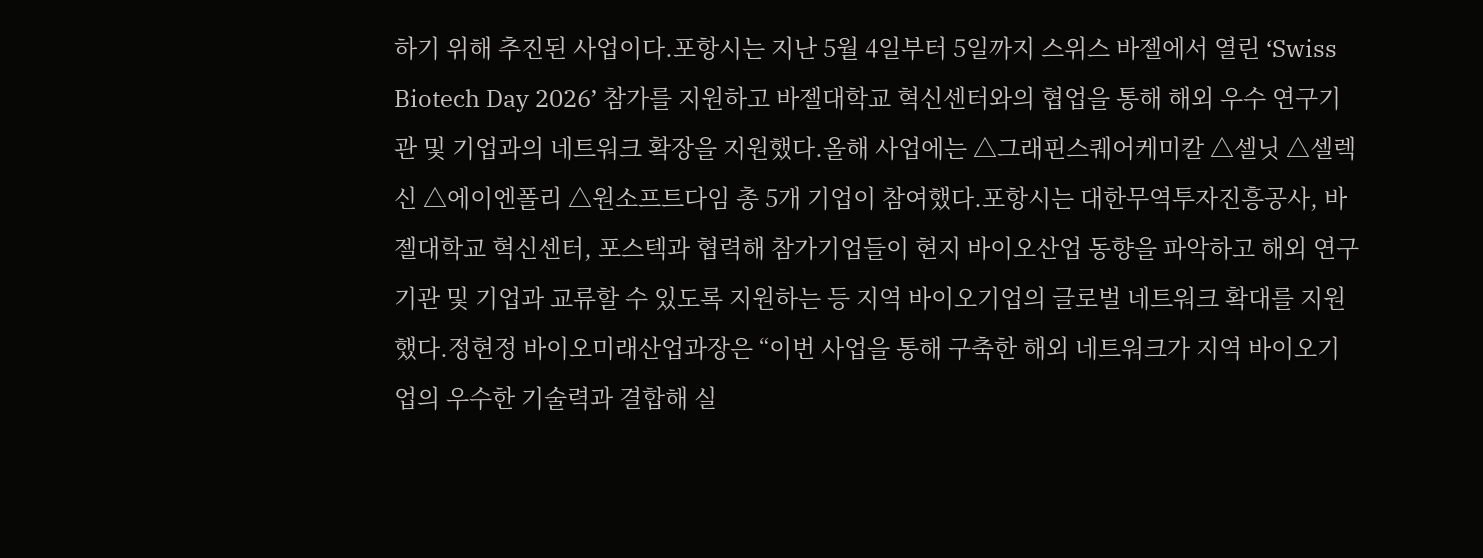하기 위해 추진된 사업이다.포항시는 지난 5월 4일부터 5일까지 스위스 바젤에서 열린 ‘Swiss Biotech Day 2026’ 참가를 지원하고 바젤대학교 혁신센터와의 협업을 통해 해외 우수 연구기관 및 기업과의 네트워크 확장을 지원했다.올해 사업에는 △그래핀스퀘어케미칼 △셀닛 △셀렉신 △에이엔폴리 △원소프트다임 총 5개 기업이 참여했다.포항시는 대한무역투자진흥공사, 바젤대학교 혁신센터, 포스텍과 협력해 참가기업들이 현지 바이오산업 동향을 파악하고 해외 연구기관 및 기업과 교류할 수 있도록 지원하는 등 지역 바이오기업의 글로벌 네트워크 확대를 지원했다.정현정 바이오미래산업과장은 “이번 사업을 통해 구축한 해외 네트워크가 지역 바이오기업의 우수한 기술력과 결합해 실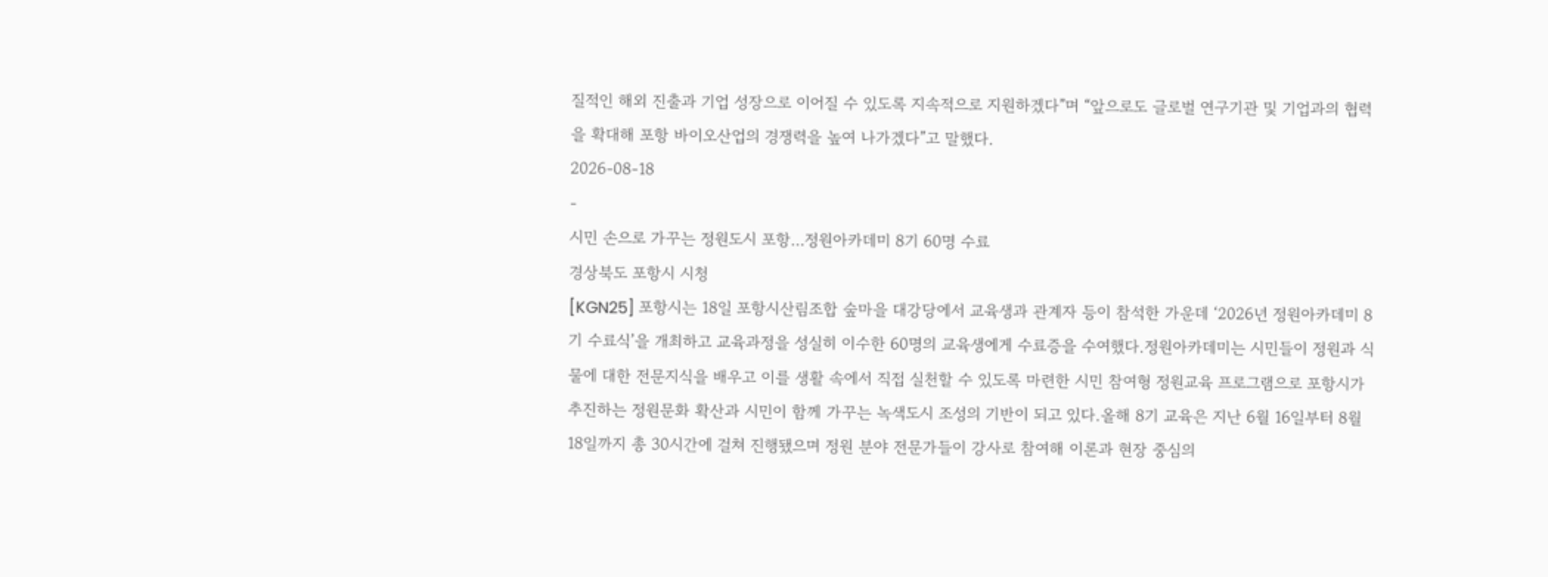질적인 해외 진출과 기업 성장으로 이어질 수 있도록 지속적으로 지원하겠다”며 “앞으로도 글로벌 연구기관 및 기업과의 협력을 확대해 포항 바이오산업의 경쟁력을 높여 나가겠다”고 말했다.
2026-08-18
-
시민 손으로 가꾸는 정원도시 포항…정원아카데미 8기 60명 수료
경상북도 포항시 시청
[KGN25] 포항시는 18일 포항시산림조합 숲마을 대강당에서 교육생과 관계자 등이 참석한 가운데 ‘2026년 정원아카데미 8기 수료식’을 개최하고 교육과정을 성실히 이수한 60명의 교육생에게 수료증을 수여했다.정원아카데미는 시민들이 정원과 식물에 대한 전문지식을 배우고 이를 생활 속에서 직접 실천할 수 있도록 마련한 시민 참여형 정원교육 프로그램으로 포항시가 추진하는 정원문화 확산과 시민이 함께 가꾸는 녹색도시 조성의 기반이 되고 있다.올해 8기 교육은 지난 6월 16일부터 8월 18일까지 총 30시간에 걸쳐 진행됐으며 정원 분야 전문가들이 강사로 참여해 이론과 현장 중심의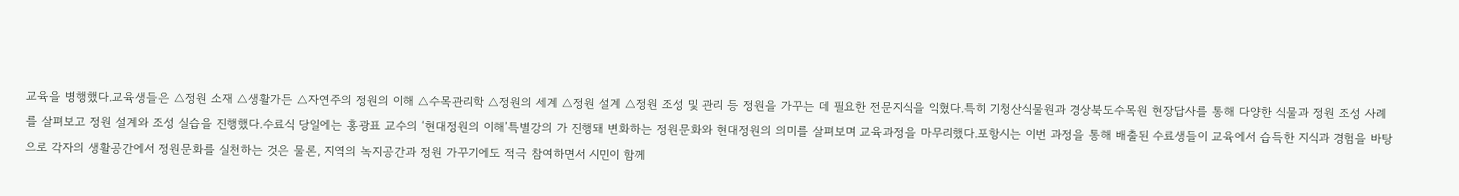교육을 병행했다.교육생들은 △정원 소재 △생활가든 △자연주의 정원의 이해 △수목관리학 △정원의 세계 △정원 설계 △정원 조성 및 관리 등 정원을 가꾸는 데 필요한 전문지식을 익혔다.특히 기청산식물원과 경상북도수목원 현장답사를 통해 다양한 식물과 정원 조성 사례를 살펴보고 정원 설계와 조성 실습을 진행했다.수료식 당일에는 홍광표 교수의 ‘현대정원의 이해’특별강의 가 진행돼 변화하는 정원문화와 현대정원의 의미를 살펴보며 교육과정을 마무리했다.포항시는 이번 과정을 통해 배출된 수료생들이 교육에서 습득한 지식과 경험을 바탕으로 각자의 생활공간에서 정원문화를 실천하는 것은 물론, 지역의 녹지공간과 정원 가꾸기에도 적극 참여하면서 시민이 함께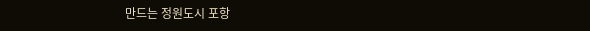만드는 정원도시 포항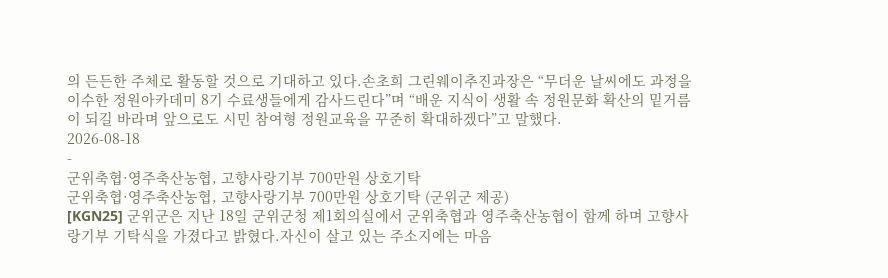의 든든한 주체로 활동할 것으로 기대하고 있다.손초희 그린웨이추진과장은 “무더운 날씨에도 과정을 이수한 정원아카데미 8기 수료생들에게 감사드린다”며 “배운 지식이 생활 속 정원문화 확산의 밑거름이 되길 바라며 앞으로도 시민 참여형 정원교육을 꾸준히 확대하겠다”고 말했다.
2026-08-18
-
군위축협·영주축산농협, 고향사랑기부 700만원 상호기탁
군위축협·영주축산농협, 고향사랑기부 700만원 상호기탁 (군위군 제공)
[KGN25] 군위군은 지난 18일 군위군청 제1회의실에서 군위축협과 영주축산농협이 함께 하며 고향사랑기부 기탁식을 가졌다고 밝혔다.자신이 살고 있는 주소지에는 마음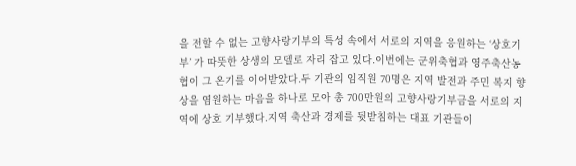을 전할 수 없는 고향사랑기부의 특성 속에서 서로의 지역을 응원하는 ‘상호기부’ 가 따뜻한 상생의 모델로 자리 잡고 있다.이번에는 군위축협과 영주축산농협이 그 온기를 이어받았다.두 기관의 임직원 70명은 지역 발전과 주민 복지 향상을 염원하는 마음을 하나로 모아 총 700만원의 고향사랑기부금을 서로의 지역에 상호 기부했다.지역 축산과 경제를 뒷받침하는 대표 기관들이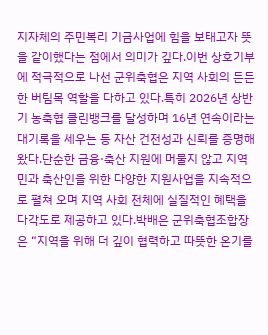지자체의 주민복리 기금사업에 힘을 보태고자 뜻을 같이했다는 점에서 의미가 깊다.이번 상호기부에 적극적으로 나선 군위축협은 지역 사회의 든든한 버팀목 역할을 다하고 있다.특히 2026년 상반기 농축협 클린뱅크를 달성하며 16년 연속이라는 대기록을 세우는 등 자산 건전성과 신뢰를 증명해 왔다.단순한 금융·축산 지원에 머물지 않고 지역민과 축산인을 위한 다양한 지원사업을 지속적으로 펼쳐 오며 지역 사회 전체에 실질적인 혜택을 다각도로 제공하고 있다.박배은 군위축협조합장은 “지역을 위해 더 깊이 협력하고 따뜻한 온기를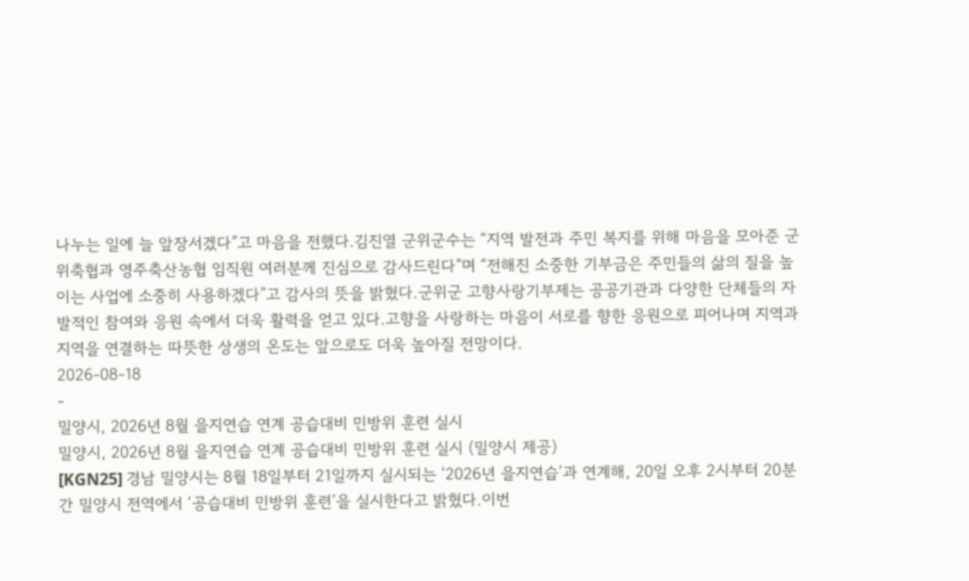나누는 일에 늘 앞장서겠다”고 마음을 전했다.김진열 군위군수는 “지역 발전과 주민 복지를 위해 마음을 모아준 군위축협과 영주축산농협 임직원 여러분께 진심으로 감사드린다”며 “전해진 소중한 기부금은 주민들의 삶의 질을 높이는 사업에 소중히 사용하겠다”고 감사의 뜻을 밝혔다.군위군 고향사랑기부제는 공공기관과 다양한 단체들의 자발적인 참여와 응원 속에서 더욱 활력을 얻고 있다.고향을 사랑하는 마음이 서로를 향한 응원으로 피어나며 지역과 지역을 연결하는 따뜻한 상생의 온도는 앞으로도 더욱 높아질 전망이다.
2026-08-18
-
밀양시, 2026년 8월 을지연습 연계 공습대비 민방위 훈련 실시
밀양시, 2026년 8월 을지연습 연계 공습대비 민방위 훈련 실시 (밀양시 제공)
[KGN25] 경남 밀양시는 8월 18일부터 21일까지 실시되는 ‘2026년 을지연습’과 연계해, 20일 오후 2시부터 20분간 밀양시 전역에서 ‘공습대비 민방위 훈련’을 실시한다고 밝혔다.이번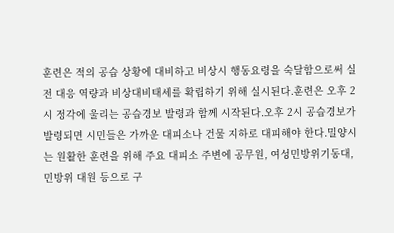훈련은 적의 공습 상황에 대비하고 비상시 행동요령을 숙달함으로써 실전 대응 역량과 비상대비태세를 확립하기 위해 실시된다.훈련은 오후 2시 정각에 울리는 공습경보 발령과 함께 시작된다.오후 2시 공습경보가 발령되면 시민들은 가까운 대피소나 건물 지하로 대피해야 한다.밀양시는 원활한 훈련을 위해 주요 대피소 주변에 공무원, 여성민방위기동대, 민방위 대원 등으로 구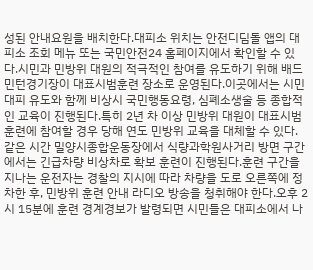성된 안내요원을 배치한다.대피소 위치는 안전디딤돌 앱의 대피소 조회 메뉴 또는 국민안전24 홈페이지에서 확인할 수 있다.시민과 민방위 대원의 적극적인 참여를 유도하기 위해 배드민턴경기장이 대표시범훈련 장소로 운영된다.이곳에서는 시민 대피 유도와 함께 비상시 국민행동요령, 심폐소생술 등 종합적인 교육이 진행된다.특히 2년 차 이상 민방위 대원이 대표시범훈련에 참여할 경우 당해 연도 민방위 교육을 대체할 수 있다.같은 시간 밀양시종합운동장에서 식량과학원사거리 방면 구간에서는 긴급차량 비상차로 확보 훈련이 진행된다.훈련 구간을 지나는 운전자는 경찰의 지시에 따라 차량을 도로 오른쪽에 정차한 후, 민방위 훈련 안내 라디오 방송을 청취해야 한다.오후 2시 15분에 훈련 경계경보가 발령되면 시민들은 대피소에서 나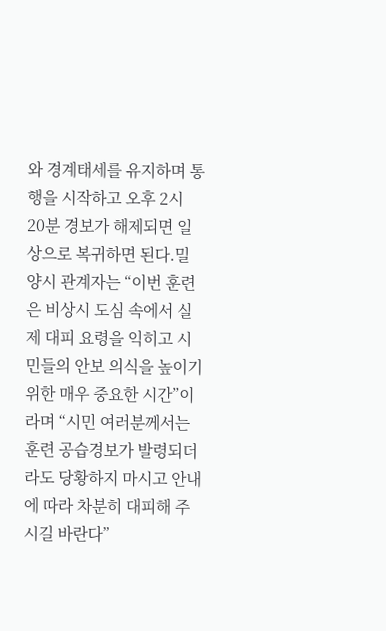와 경계태세를 유지하며 통행을 시작하고 오후 2시 20분 경보가 해제되면 일상으로 복귀하면 된다.밀양시 관계자는 “이번 훈련은 비상시 도심 속에서 실제 대피 요령을 익히고 시민들의 안보 의식을 높이기 위한 매우 중요한 시간”이라며 “시민 여러분께서는 훈련 공습경보가 발령되더라도 당황하지 마시고 안내에 따라 차분히 대피해 주시길 바란다”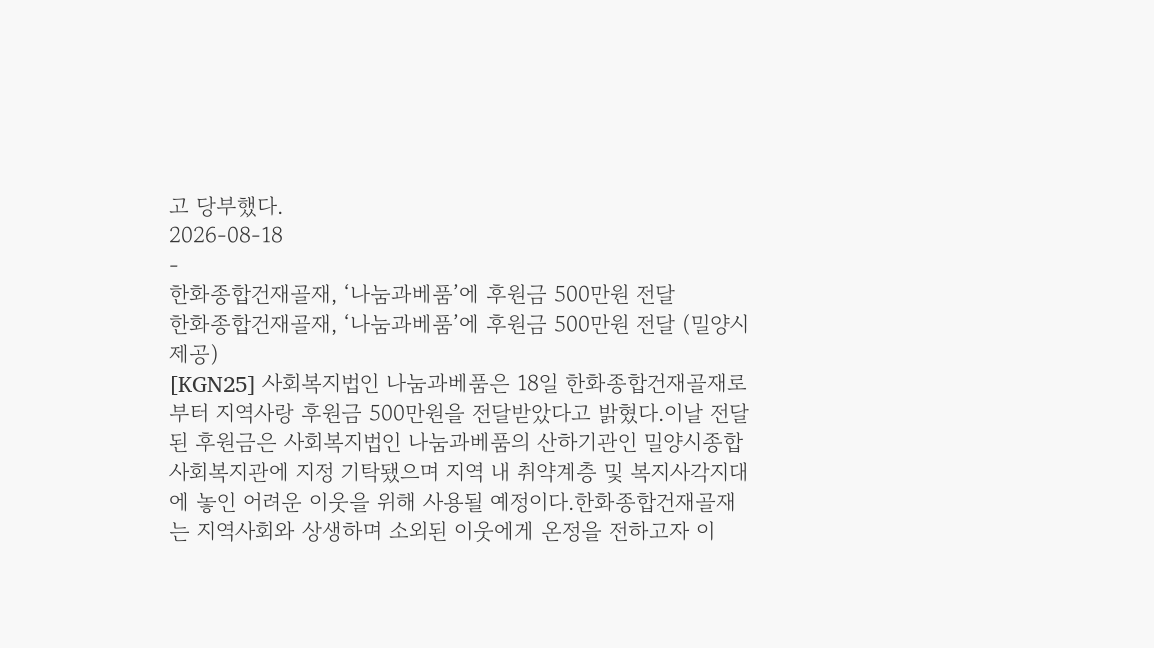고 당부했다.
2026-08-18
-
한화종합건재골재, ‘나눔과베품’에 후원금 500만원 전달
한화종합건재골재, ‘나눔과베품’에 후원금 500만원 전달 (밀양시 제공)
[KGN25] 사회복지법인 나눔과베품은 18일 한화종합건재골재로부터 지역사랑 후원금 500만원을 전달받았다고 밝혔다.이날 전달된 후원금은 사회복지법인 나눔과베품의 산하기관인 밀양시종합사회복지관에 지정 기탁됐으며 지역 내 취약계층 및 복지사각지대에 놓인 어려운 이웃을 위해 사용될 예정이다.한화종합건재골재는 지역사회와 상생하며 소외된 이웃에게 온정을 전하고자 이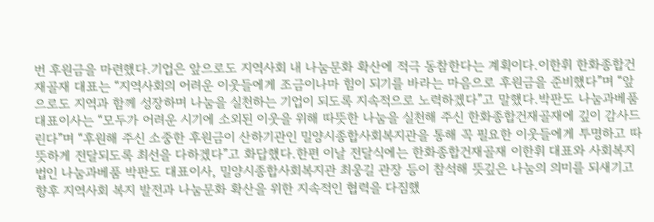번 후원금을 마련했다.기업은 앞으로도 지역사회 내 나눔문화 확산에 적극 동참한다는 계획이다.이한휘 한화종합건재골재 대표는 “지역사회의 어려운 이웃들에게 조금이나마 힘이 되기를 바라는 마음으로 후원금을 준비했다”며 “앞으로도 지역과 함께 성장하며 나눔을 실천하는 기업이 되도록 지속적으로 노력하겠다”고 말했다.박판도 나눔과베품 대표이사는 “모두가 어려운 시기에 소외된 이웃을 위해 따뜻한 나눔을 실천해 주신 한화종합건재골재에 깊이 감사드린다”며 “후원해 주신 소중한 후원금이 산하기관인 밀양시종합사회복지관을 통해 꼭 필요한 이웃들에게 투명하고 따뜻하게 전달되도록 최선을 다하겠다”고 화답했다.한편 이날 전달식에는 한화종합건재골재 이한휘 대표와 사회복지법인 나눔과베품 박판도 대표이사, 밀양시종합사회복지관 최웅길 관장 등이 참석해 뜻깊은 나눔의 의미를 되새기고 향후 지역사회 복지 발전과 나눔문화 확산을 위한 지속적인 협력을 다짐했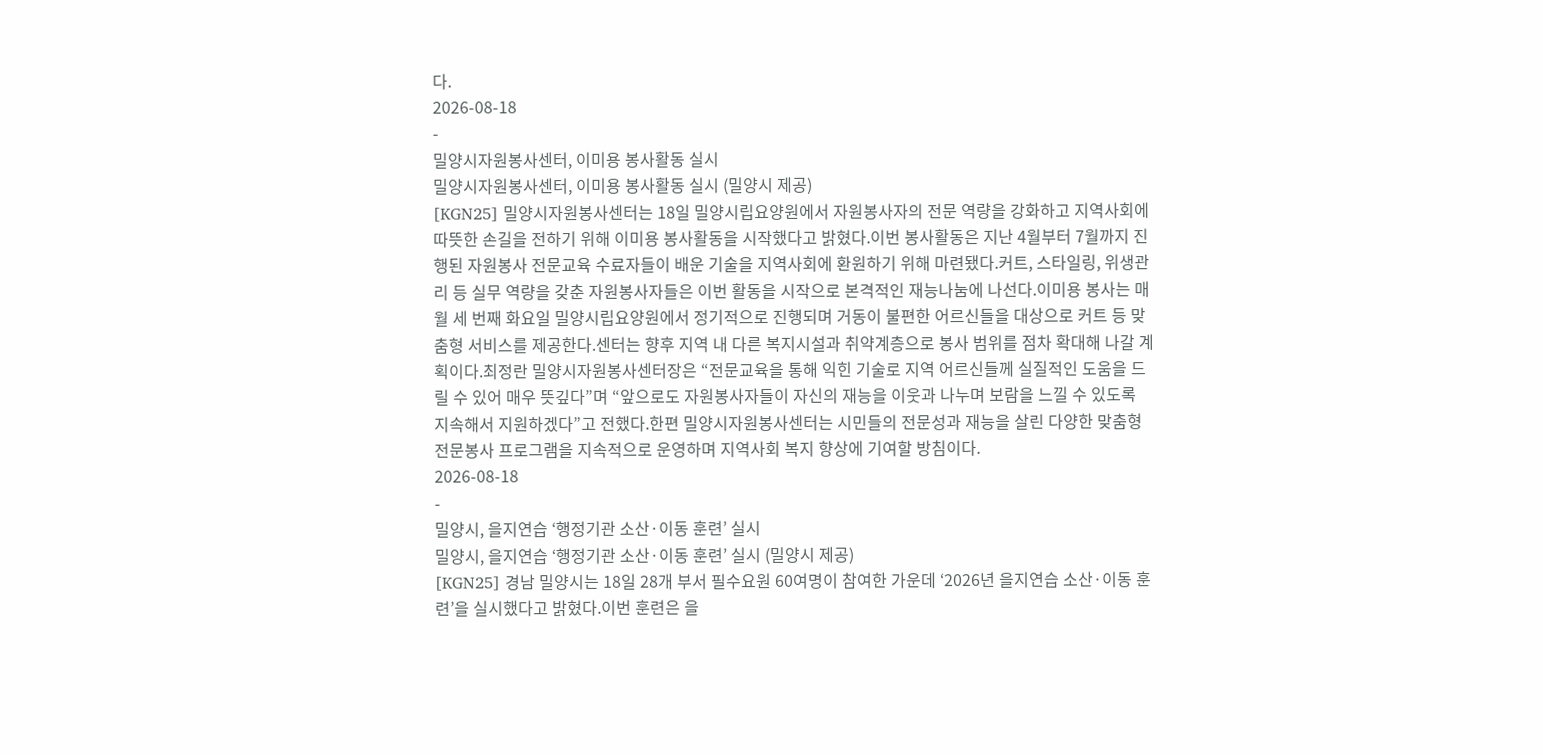다.
2026-08-18
-
밀양시자원봉사센터, 이미용 봉사활동 실시
밀양시자원봉사센터, 이미용 봉사활동 실시 (밀양시 제공)
[KGN25] 밀양시자원봉사센터는 18일 밀양시립요양원에서 자원봉사자의 전문 역량을 강화하고 지역사회에 따뜻한 손길을 전하기 위해 이미용 봉사활동을 시작했다고 밝혔다.이번 봉사활동은 지난 4월부터 7월까지 진행된 자원봉사 전문교육 수료자들이 배운 기술을 지역사회에 환원하기 위해 마련됐다.커트, 스타일링, 위생관리 등 실무 역량을 갖춘 자원봉사자들은 이번 활동을 시작으로 본격적인 재능나눔에 나선다.이미용 봉사는 매월 세 번째 화요일 밀양시립요양원에서 정기적으로 진행되며 거동이 불편한 어르신들을 대상으로 커트 등 맞춤형 서비스를 제공한다.센터는 향후 지역 내 다른 복지시설과 취약계층으로 봉사 범위를 점차 확대해 나갈 계획이다.최정란 밀양시자원봉사센터장은 “전문교육을 통해 익힌 기술로 지역 어르신들께 실질적인 도움을 드릴 수 있어 매우 뜻깊다”며 “앞으로도 자원봉사자들이 자신의 재능을 이웃과 나누며 보람을 느낄 수 있도록 지속해서 지원하겠다”고 전했다.한편 밀양시자원봉사센터는 시민들의 전문성과 재능을 살린 다양한 맞춤형 전문봉사 프로그램을 지속적으로 운영하며 지역사회 복지 향상에 기여할 방침이다.
2026-08-18
-
밀양시, 을지연습 ‘행정기관 소산·이동 훈련’ 실시
밀양시, 을지연습 ‘행정기관 소산·이동 훈련’ 실시 (밀양시 제공)
[KGN25] 경남 밀양시는 18일 28개 부서 필수요원 60여명이 참여한 가운데 ‘2026년 을지연습 소산·이동 훈련’을 실시했다고 밝혔다.이번 훈련은 을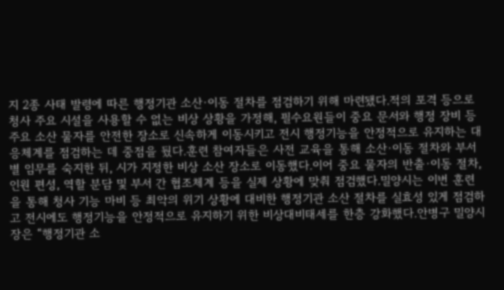지 2종 사태 발령에 따른 행정기관 소산·이동 절차를 점검하기 위해 마련됐다.적의 포격 등으로 청사 주요 시설을 사용할 수 없는 비상 상황을 가정해, 필수요원들이 중요 문서와 행정 장비 등 주요 소산 물자를 안전한 장소로 신속하게 이동시키고 전시 행정기능을 안정적으로 유지하는 대응체계를 점검하는 데 중점을 뒀다.훈련 참여자들은 사전 교육을 통해 소산·이동 절차와 부서별 임무를 숙지한 뒤, 시가 지정한 비상 소산 장소로 이동했다.이어 중요 물자의 반출·이동 절차, 인원 편성, 역할 분담 및 부서 간 협조체계 등을 실제 상황에 맞춰 점검했다.밀양시는 이번 훈련을 통해 청사 기능 마비 등 최악의 위기 상황에 대비한 행정기관 소산 절차를 실효성 있게 점검하고 전시에도 행정기능을 안정적으로 유지하기 위한 비상대비태세를 한층 강화했다.안병구 밀양시장은 “행정기관 소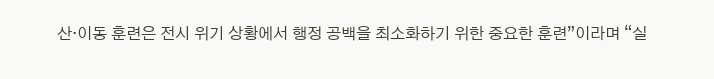산·이동 훈련은 전시 위기 상황에서 행정 공백을 최소화하기 위한 중요한 훈련”이라며 “실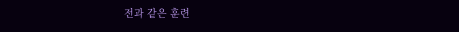전과 같은 훈련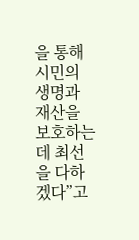을 통해 시민의 생명과 재산을 보호하는 데 최선을 다하겠다”고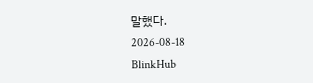말했다.
2026-08-18
BlinkHub